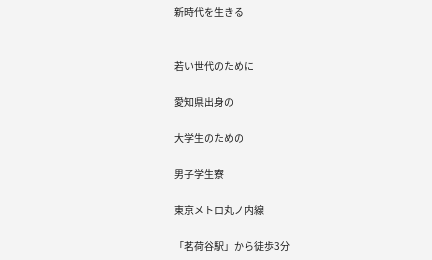新時代を生きる


若い世代のために

愛知県出身の

大学生のための

男子学生寮

東京メトロ丸ノ内線

「茗荷谷駅」から徒歩3分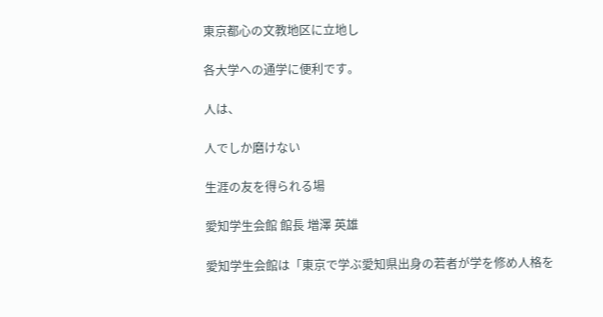東京都心の文教地区に立地し

各大学への通学に便利です。

人は、

人でしか磨けない

生涯の友を得られる場

愛知学生会館 館長 増澤 英雄

愛知学生会館は「東京で学ぶ愛知県出身の若者が学を修め人格を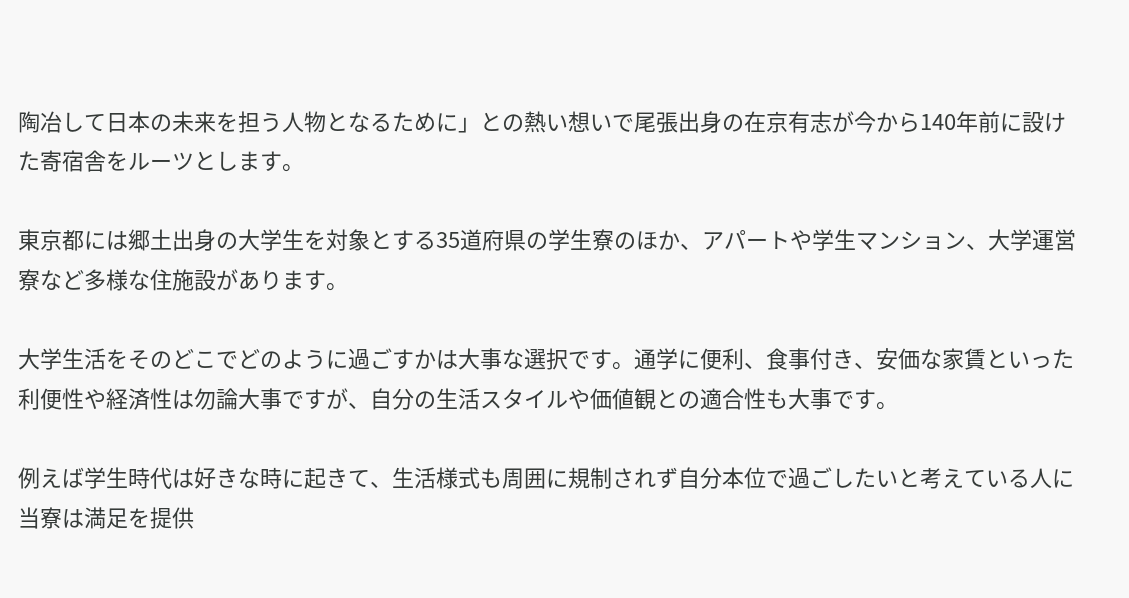陶冶して日本の未来を担う人物となるために」との熱い想いで尾張出身の在京有志が今から140年前に設けた寄宿舎をルーツとします。

東京都には郷土出身の大学生を対象とする35道府県の学生寮のほか、アパートや学生マンション、大学運営寮など多様な住施設があります。

大学生活をそのどこでどのように過ごすかは大事な選択です。通学に便利、食事付き、安価な家賃といった利便性や経済性は勿論大事ですが、自分の生活スタイルや価値観との適合性も大事です。

例えば学生時代は好きな時に起きて、生活様式も周囲に規制されず自分本位で過ごしたいと考えている人に当寮は満足を提供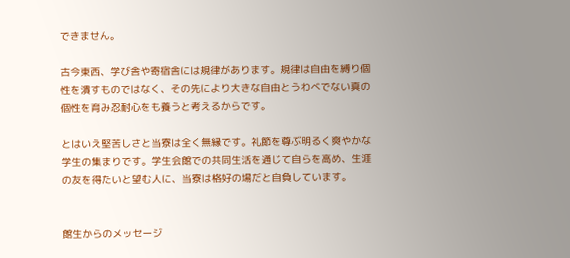できません。

古今東西、学び舎や寄宿舎には規律があります。規律は自由を縛り個性を潰すものではなく、その先により大きな自由とうわべでない真の個性を育み忍耐心をも養うと考えるからです。

とはいえ堅苦しさと当寮は全く無縁です。礼節を尊ぶ明るく爽やかな学生の集まりです。学生会館での共同生活を通じて自らを高め、生涯の友を得たいと望む人に、当寮は格好の場だと自負しています。


館生からのメッセージ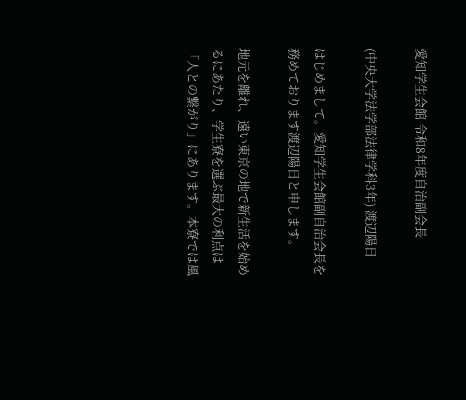愛知学生会館 令和8年度自治副会長

(中央大学法学部法律学科3年) 渡辺陽日

はじめまして。愛知学生会館副自治会長を務めております渡辺陽日と申します。

地元を離れ、遠い東京の地で新生活を始めるにあたり、学生寮を選ぶ最大の利点は「人との繋がり」にあります。本寮では風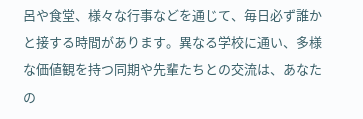呂や食堂、様々な行事などを通じて、毎日必ず誰かと接する時間があります。異なる学校に通い、多様な価値観を持つ同期や先輩たちとの交流は、あなたの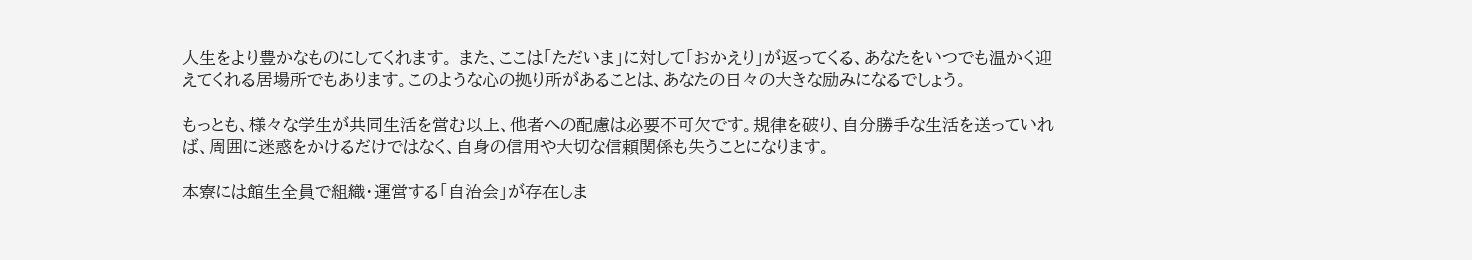人生をより豊かなものにしてくれます。 また、ここは「ただいま」に対して「おかえり」が返ってくる、あなたをいつでも温かく迎えてくれる居場所でもあります。このような心の拠り所があることは、あなたの日々の大きな励みになるでしょう。

もっとも、様々な学生が共同生活を営む以上、他者への配慮は必要不可欠です。規律を破り、自分勝手な生活を送っていれば、周囲に迷惑をかけるだけではなく、自身の信用や大切な信頼関係も失うことになります。

本寮には館生全員で組織・運営する「自治会」が存在しま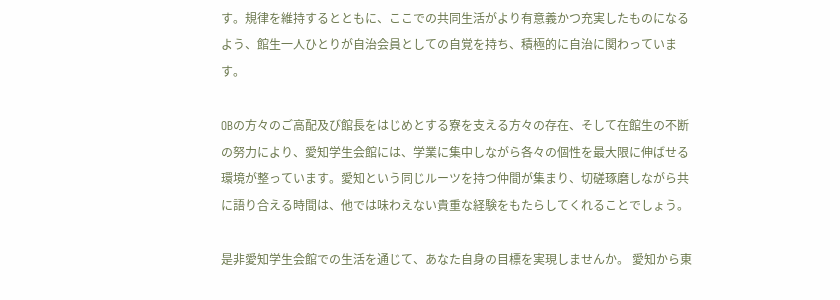す。規律を維持するとともに、ここでの共同生活がより有意義かつ充実したものになるよう、館生一人ひとりが自治会員としての自覚を持ち、積極的に自治に関わっています。

OBの方々のご高配及び館長をはじめとする寮を支える方々の存在、そして在館生の不断の努力により、愛知学生会館には、学業に集中しながら各々の個性を最大限に伸ばせる環境が整っています。愛知という同じルーツを持つ仲間が集まり、切磋琢磨しながら共に語り合える時間は、他では味わえない貴重な経験をもたらしてくれることでしょう。

是非愛知学生会館での生活を通じて、あなた自身の目標を実現しませんか。 愛知から東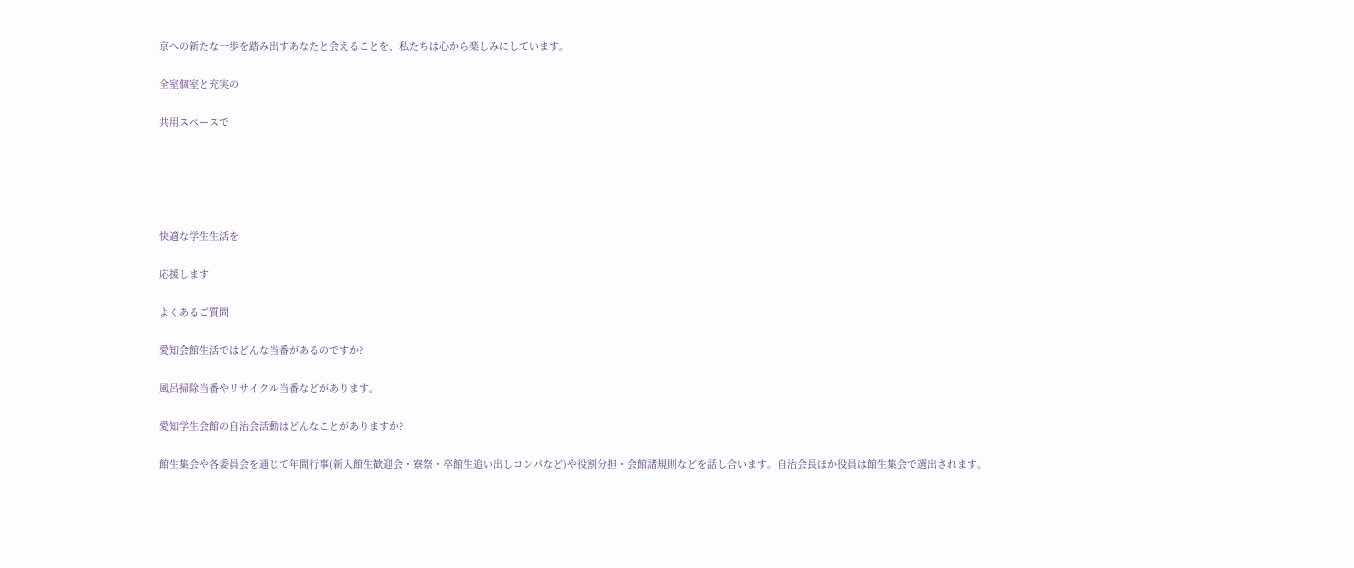京への新たな一歩を踏み出すあなたと会えることを、私たちは心から楽しみにしています。

全室個室と充実の

共用スペースで





快適な学生生活を

応援します

よくあるご質問

愛知会館生活ではどんな当番があるのですか?

風呂掃除当番やリサイクル当番などがあります。

愛知学生会館の自治会活動はどんなことがありますか?

館生集会や各委員会を通じて年間行事(新入館生歓迎会・寮祭・卒館生追い出しコンパなど)や役割分担・会館諸規則などを話し合います。自治会長ほか役員は館生集会で選出されます。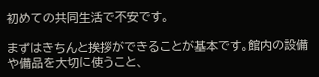初めての共同生活で不安です。

まずはきちんと挨拶ができることが基本です。館内の設備や備品を大切に使うこと、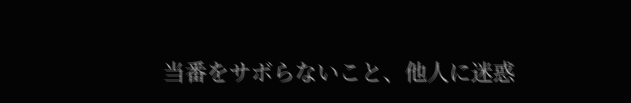当番をサボらないこと、他人に迷惑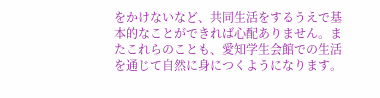をかけないなど、共同生活をするうえで基本的なことができれば心配ありません。またこれらのことも、愛知学生会館での生活を通じて自然に身につくようになります。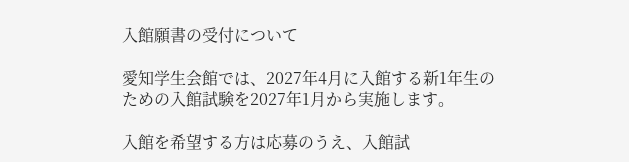入館願書の受付について

愛知学生会館では、2027年4月に入館する新1年生のための入館試験を2027年1月から実施します。

入館を希望する方は応募のうえ、入館試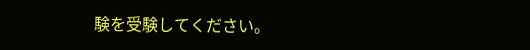験を受験してください。